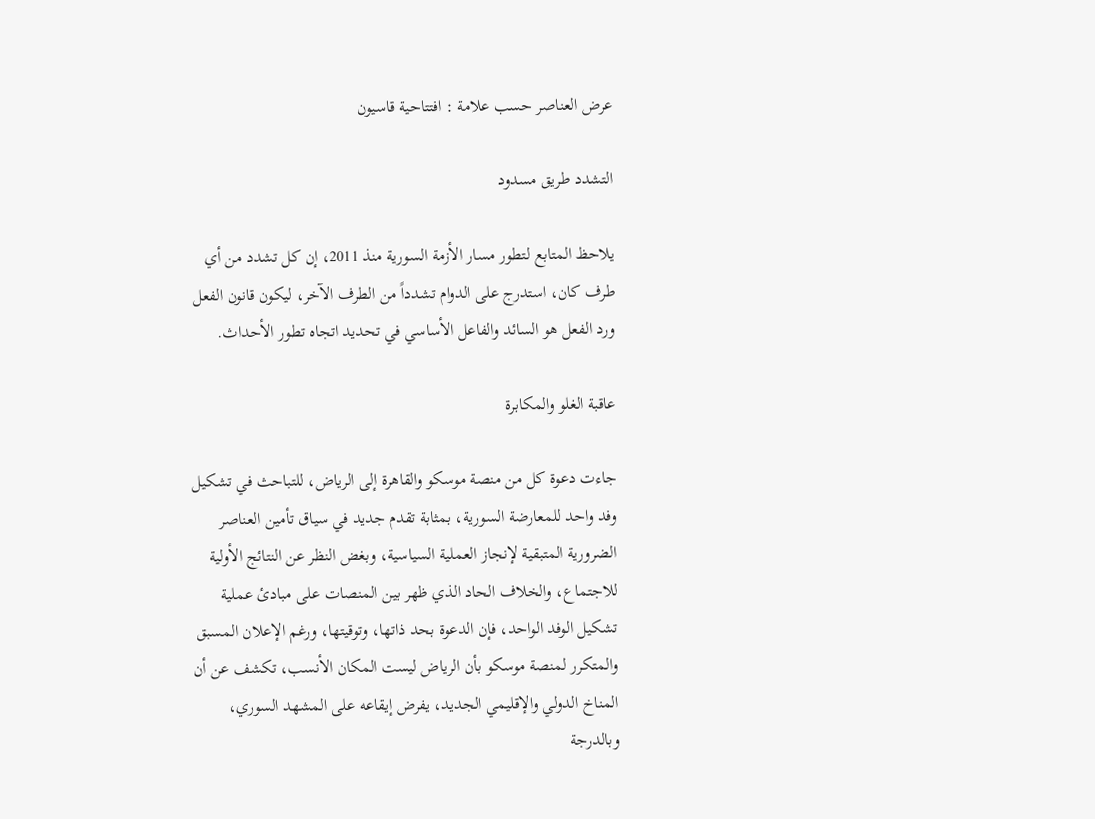عرض العناصر حسب علامة : افتتاحية قاسيون

التشدد طريق مسدود

يلاحظ المتابع لتطور مسار الأزمة السورية منذ 2011، إن كل تشدد من أي طرف كان، استدرج على الدوام تشدداً من الطرف الآخر، ليكون قانون الفعل ورد الفعل هو السائد والفاعل الأساسي في تحديد اتجاه تطور الأحداث.

عاقبة الغلو والمكابرة

جاءت دعوة كل من منصة موسكو والقاهرة إلى الرياض، للتباحث في تشكيل وفد واحد للمعارضة السورية، بمثابة تقدم جديد في سياق تأمين العناصر الضرورية المتبقية لإنجاز العملية السياسية، وبغض النظر عن النتائج الأولية للاجتماع، والخلاف الحاد الذي ظهر بين المنصات على مبادئ عملية تشكيل الوفد الواحد، فإن الدعوة بحد ذاتها، وتوقيتها، ورغم الإعلان المسبق والمتكرر لمنصة موسكو بأن الرياض ليست المكان الأنسب، تكشف عن أن المناخ الدولي والإقليمي الجديد، يفرض إيقاعه على المشهد السوري، وبالدرجة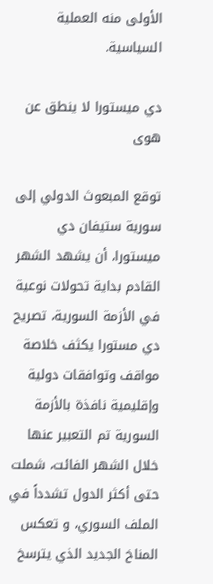الأولى منه العملية السياسية.

دي ميستورا لا ينطق عن هوى

توقع المبعوث الدولي إلى سورية ستيفان دي ميستورا، أن يشهد الشهر القادم بداية تحولات نوعية في الأزمة السورية، تصريح دي مستورا يكثف خلاصة مواقف وتوافقات دولية وإقليمية نافذة بالأزمة السورية تم التعبير عنها خلال الشهر الفائت، شملت حتى أكثر الدول تشدداً في الملف السوري، و تعكس المناخ الجديد الذي يترسخ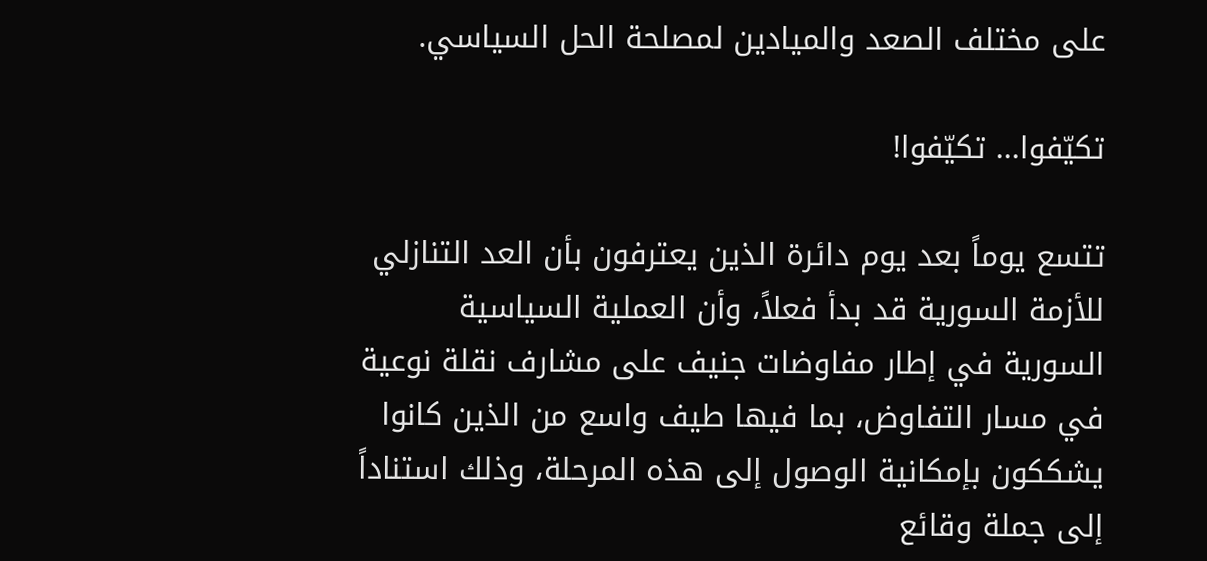على مختلف الصعد والميادين لمصلحة الحل السياسي.

تكيّفوا... تكيّفوا!

تتسع يوماً بعد يوم دائرة الذين يعترفون بأن العد التنازلي للأزمة السورية قد بدأ فعلاً، وأن العملية السياسية السورية في إطار مفاوضات جنيف على مشارف نقلة نوعية في مسار التفاوض، بما فيها طيف واسع من الذين كانوا يشككون بإمكانية الوصول إلى هذه المرحلة، وذلك استناداً إلى جملة وقائع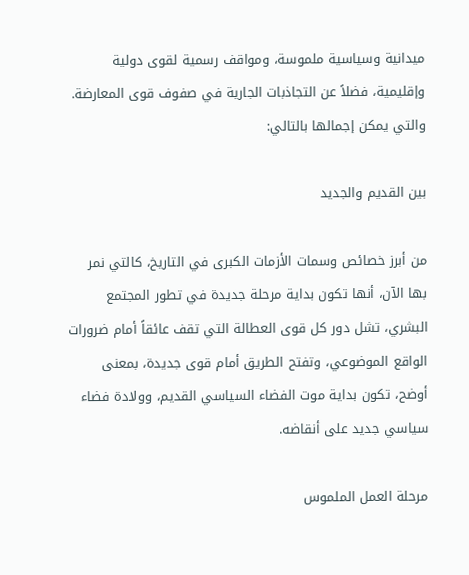ميدانية وسياسية ملموسة، ومواقف رسمية لقوى دولية وإقليمية، فضلاً عن التجاذبات الجارية في صفوف قوى المعارضة. والتي يمكن إجمالها بالتالي:

بين القديم والجديد

من أبرز خصائص وسمات الأزمات الكبرى في التاريخ، كالتي نمر بها الآن، أنها تكون بداية مرحلة جديدة في تطور المجتمع البشري، تشل دور كل قوى العطالة التي تقف عائقاً أمام ضرورات الواقع الموضوعي، وتفتح الطريق أمام قوى جديدة، بمعنى أوضح، تكون بداية موت الفضاء السياسي القديم، وولادة فضاء سياسي جديد على أنقاضه.

مرحلة العمل الملموس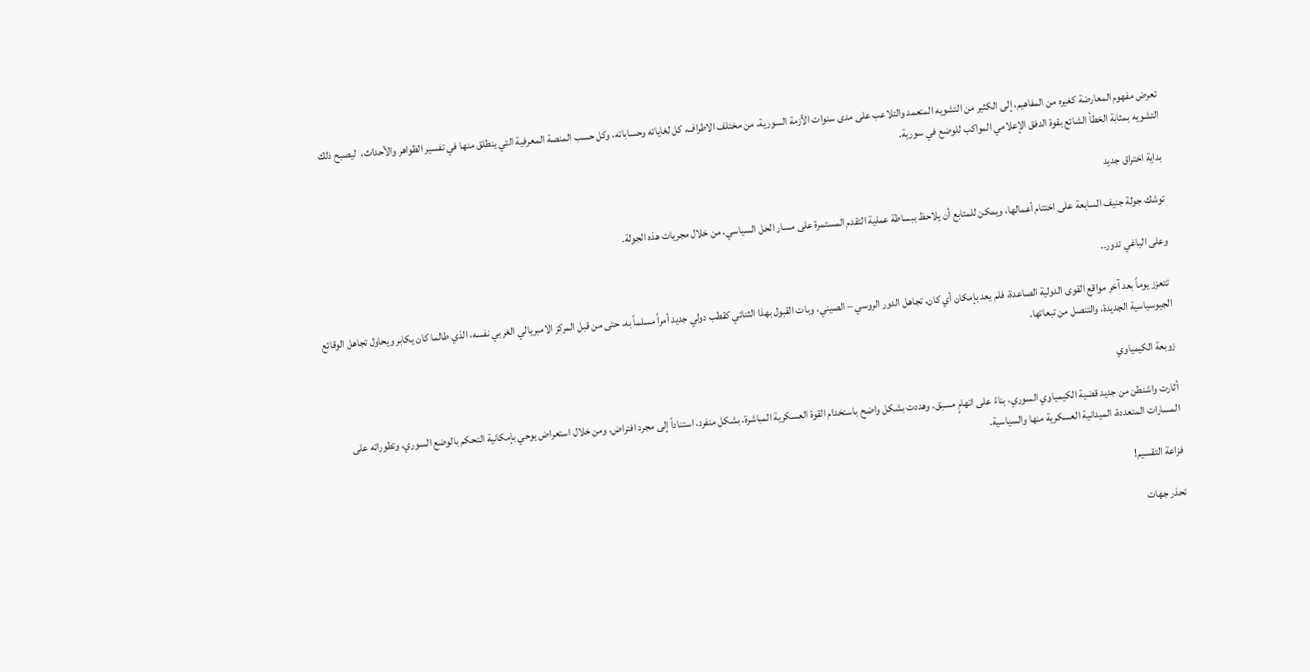تعرض مفهوم المعارضة كغيره من المفاهيم، إلى الكثير من التشويه المتعمد والتلاعب على مدى سنوات الأزمة السورية، من مختلف الاطراف، كل لغاياته وحساباته، وكل حسب المنصة المعرفية التي ينطلق منها في تفسير الظواهر والأحداث،  ليصبح ذلك التشويه بمثابة الخطأ الشائع بقوة الدفق الإعلامي المواكب للوضع في سورية.

بداية اختراق جديد

توشك جولة جنيف السابعة على اختتام أعمالها، ويمكن للمتابع أن يلاحظ ببساطة عملية التقدم المستمرة على مسار الحل السياسي، من خلال مجريات هذه الجولة.

وعلى الباغي تدور..

 تتعزز يوماً بعد آخر مواقع القوى الدولية الصاعدة، فلم يعد بإمكان أي كان، تجاهل الدور الروسي – الصيني، وبات القبول بهذا الثنائي كقطب دولي جديد أمراً مسلماً به، حتى من قبل المركز الامبريالي الغربي نفسه، الذي طالما كان يكابر ويحاول تجاهل الوقائع الجيوسياسية الجديدة، والتنصل من تبعاتها.

زوبعة الكيمياوي

أثارت واشنطن من جديد قضية الكيمياوي السوري، بناءً على اتهامٍ مسبق، وهددت بشكل واضح باستخدام القوة العسكرية المباشرة، بشكل منفرد، استناداً إلى مجرد افتراض، ومن خلال استعراض يوحي بإمكانية التحكم بالوضع السوري، وتطوراته على المسارات المتعددة، الميدانية العسكرية منها والسياسية.

فزاعة التقسيم!

تحذر جهات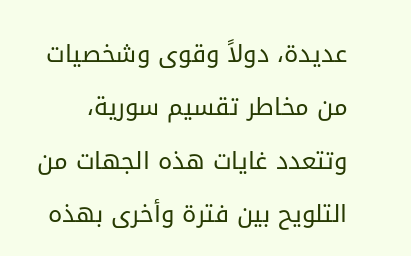عديدة، دولاً وقوى وشخصيات من مخاطر تقسيم سورية، وتتعدد غايات هذه الجهات من التلويح بين فترة وأخرى بهذه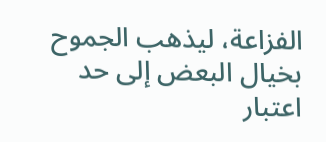الفزاعة، ليذهب الجموح بخيال البعض إلى حد اعتبار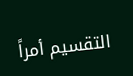التقسيم أمراً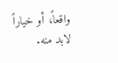واقعاً، أو خياراً لابد منه.